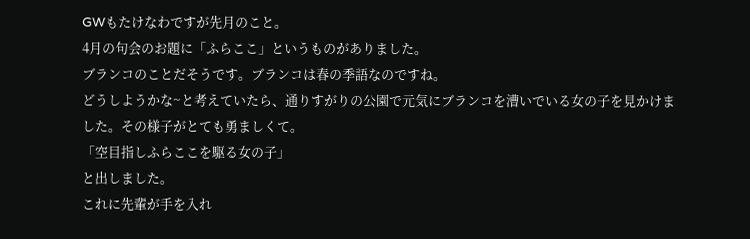GWもたけなわですが先月のこと。
4月の句会のお題に「ふらここ」というものがありました。
ブランコのことだそうです。ブランコは春の季語なのですね。
どうしようかな~と考えていたら、通りすがりの公園で元気にブランコを漕いでいる女の子を見かけました。その様子がとても勇ましくて。
「空目指しふらここを駆る女の子」
と出しました。
これに先輩が手を入れ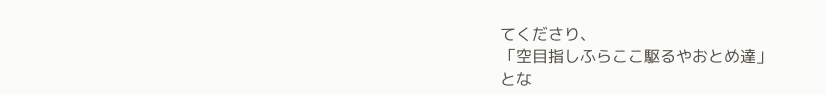てくださり、
「空目指しふらここ駆るやおとめ達」
とな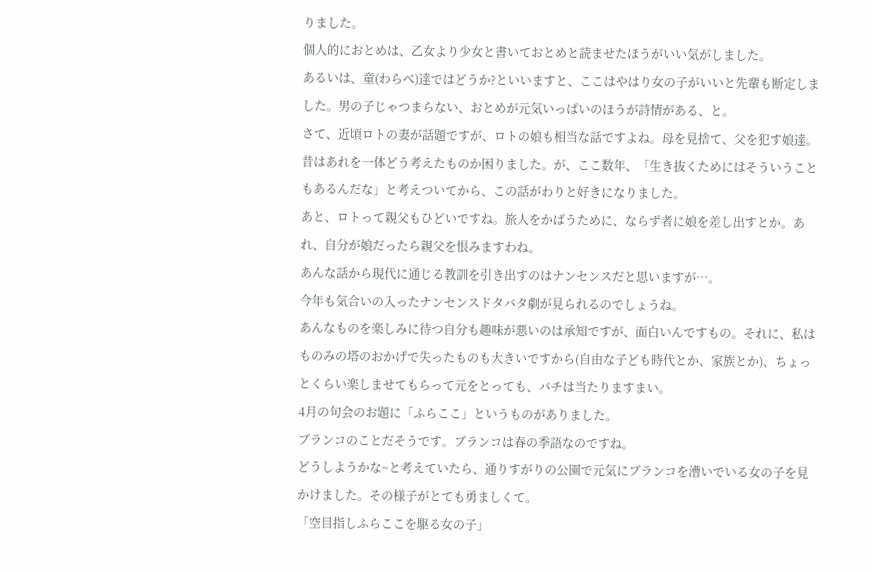りました。
個人的におとめは、乙女より少女と書いておとめと読ませたほうがいい気がしました。
あるいは、童(わらべ)達ではどうか?といいますと、ここはやはり女の子がいいと先輩も断定しました。男の子じゃつまらない、おとめが元気いっぱいのほうが詩情がある、と。
さて、近頃ロトの妻が話題ですが、ロトの娘も相当な話ですよね。母を見捨て、父を犯す娘達。昔はあれを一体どう考えたものか困りました。が、ここ数年、「生き抜くためにはそういうこともあるんだな」と考えついてから、この話がわりと好きになりました。
あと、ロトって親父もひどいですね。旅人をかばうために、ならず者に娘を差し出すとか。あれ、自分が娘だったら親父を恨みますわね。
あんな話から現代に通じる教訓を引き出すのはナンセンスだと思いますが…。
今年も気合いの入ったナンセンスドタバタ劇が見られるのでしょうね。
あんなものを楽しみに待つ自分も趣味が悪いのは承知ですが、面白いんですもの。それに、私はものみの塔のおかげで失ったものも大きいですから(自由な子ども時代とか、家族とか)、ちょっとくらい楽しませてもらって元をとっても、バチは当たりますまい。
4月の句会のお題に「ふらここ」というものがありました。
ブランコのことだそうです。ブランコは春の季語なのですね。
どうしようかな~と考えていたら、通りすがりの公園で元気にブランコを漕いでいる女の子を見かけました。その様子がとても勇ましくて。
「空目指しふらここを駆る女の子」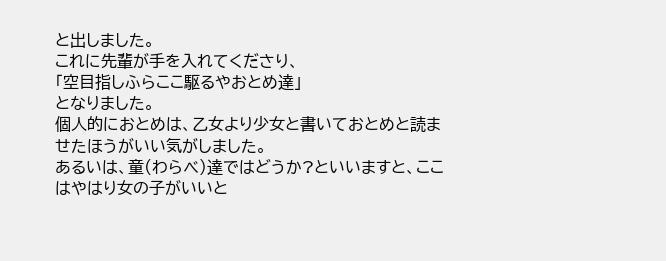と出しました。
これに先輩が手を入れてくださり、
「空目指しふらここ駆るやおとめ達」
となりました。
個人的におとめは、乙女より少女と書いておとめと読ませたほうがいい気がしました。
あるいは、童(わらべ)達ではどうか?といいますと、ここはやはり女の子がいいと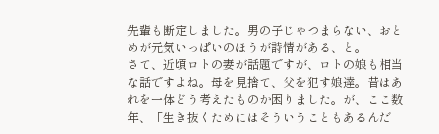先輩も断定しました。男の子じゃつまらない、おとめが元気いっぱいのほうが詩情がある、と。
さて、近頃ロトの妻が話題ですが、ロトの娘も相当な話ですよね。母を見捨て、父を犯す娘達。昔はあれを一体どう考えたものか困りました。が、ここ数年、「生き抜くためにはそういうこともあるんだ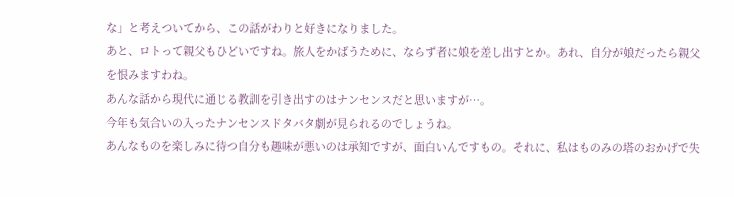な」と考えついてから、この話がわりと好きになりました。
あと、ロトって親父もひどいですね。旅人をかばうために、ならず者に娘を差し出すとか。あれ、自分が娘だったら親父を恨みますわね。
あんな話から現代に通じる教訓を引き出すのはナンセンスだと思いますが…。
今年も気合いの入ったナンセンスドタバタ劇が見られるのでしょうね。
あんなものを楽しみに待つ自分も趣味が悪いのは承知ですが、面白いんですもの。それに、私はものみの塔のおかげで失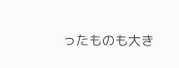ったものも大き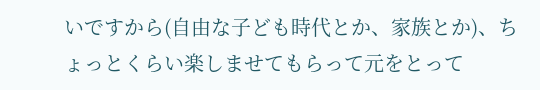いですから(自由な子ども時代とか、家族とか)、ちょっとくらい楽しませてもらって元をとって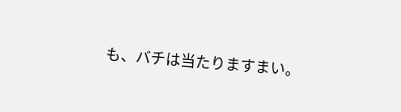も、バチは当たりますまい。